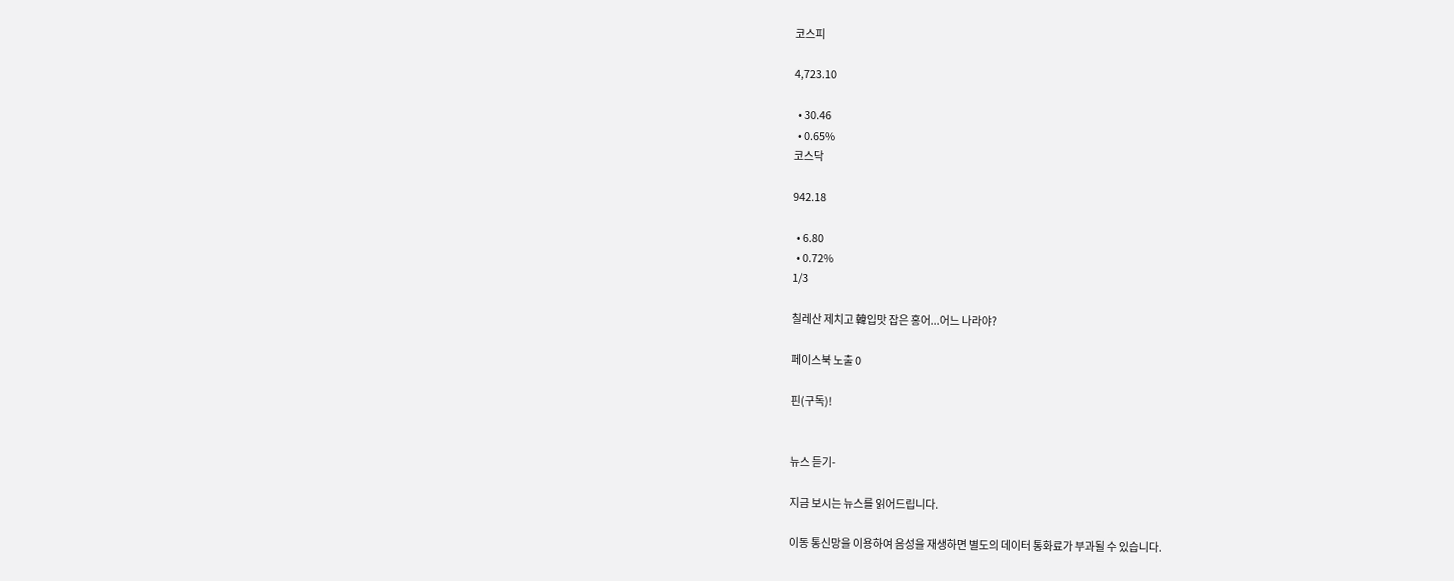코스피

4,723.10

  • 30.46
  • 0.65%
코스닥

942.18

  • 6.80
  • 0.72%
1/3

칠레산 제치고 韓입맛 잡은 홍어...어느 나라야?

페이스북 노출 0

핀(구독)!


뉴스 듣기-

지금 보시는 뉴스를 읽어드립니다.

이동 통신망을 이용하여 음성을 재생하면 별도의 데이터 통화료가 부과될 수 있습니다.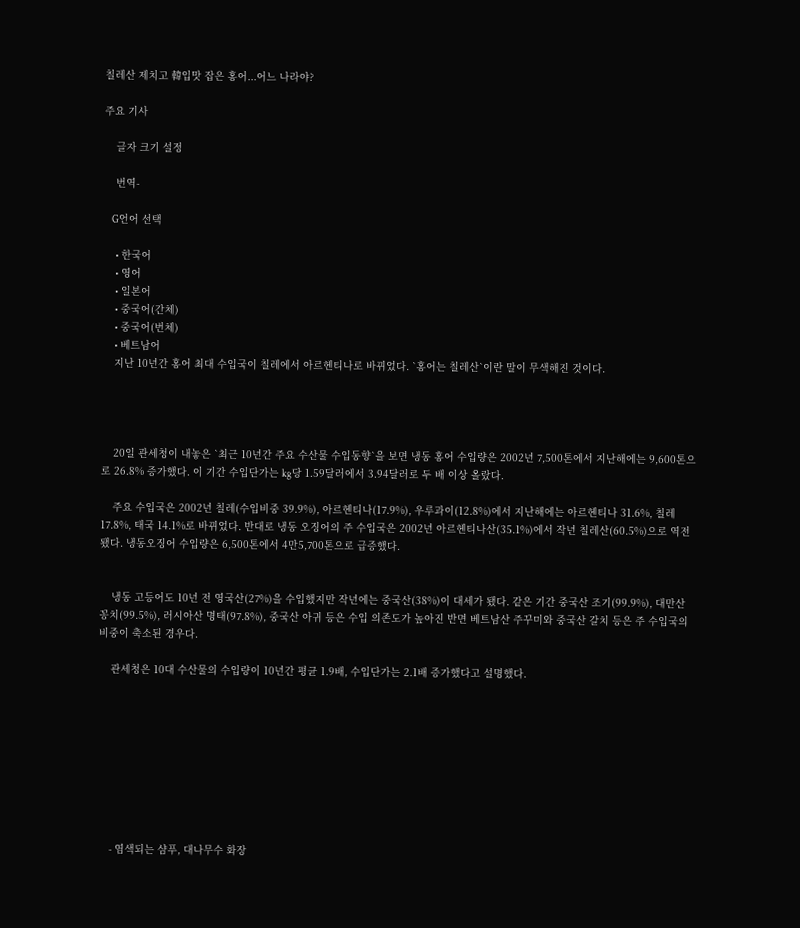칠레산 제치고 韓입맛 잡은 홍어...어느 나라야?

주요 기사

    글자 크기 설정

    번역-

    G언어 선택

    • 한국어
    • 영어
    • 일본어
    • 중국어(간체)
    • 중국어(번체)
    • 베트남어
    지난 10년간 홍어 최대 수입국이 칠레에서 아르헨티나로 바뀌었다. `홍어는 칠레산`이란 말이 무색해진 것이다.




    20일 관세청이 내놓은 `최근 10년간 주요 수산물 수입동향`을 보면 냉동 홍어 수입량은 2002년 7,500톤에서 지난해에는 9,600톤으로 26.8% 증가했다. 이 기간 수입단가는 kg당 1.59달러에서 3.94달러로 두 배 이상 올랐다.

    주요 수입국은 2002년 칠레(수입비중 39.9%), 아르헨티나(17.9%), 우루과이(12.8%)에서 지난해에는 아르헨티나 31.6%, 칠레 17.8%, 태국 14.1%로 바뀌었다. 반대로 냉동 오징어의 주 수입국은 2002년 아르헨티나산(35.1%)에서 작년 칠레산(60.5%)으로 역전됐다. 냉동오징어 수입량은 6,500톤에서 4만5,700톤으로 급증했다.


    냉동 고등어도 10년 전 영국산(27%)을 수입했지만 작년에는 중국산(38%)이 대세가 됐다. 같은 기간 중국산 조기(99.9%), 대만산 꽁치(99.5%), 러시아산 명태(97.8%), 중국산 아귀 등은 수입 의존도가 높아진 반면 베트남산 주꾸미와 중국산 갈치 등은 주 수입국의 비중이 축소된 경우다.

    관세청은 10대 수산물의 수입량이 10년간 평균 1.9배, 수입단가는 2.1배 증가했다고 설명했다.









    - 염색되는 샴푸, 대나무수 화장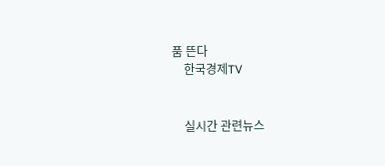품 뜬다
    한국경제TV


    실시간 관련뉴스